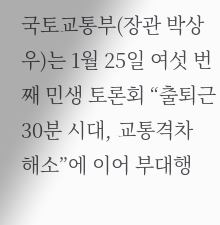국토교통부(장관 박상우)는 1월 25일 여섯 번째 민생 토론회 “출퇴근 30분 시대, 교통격차 해소”에 이어 부대행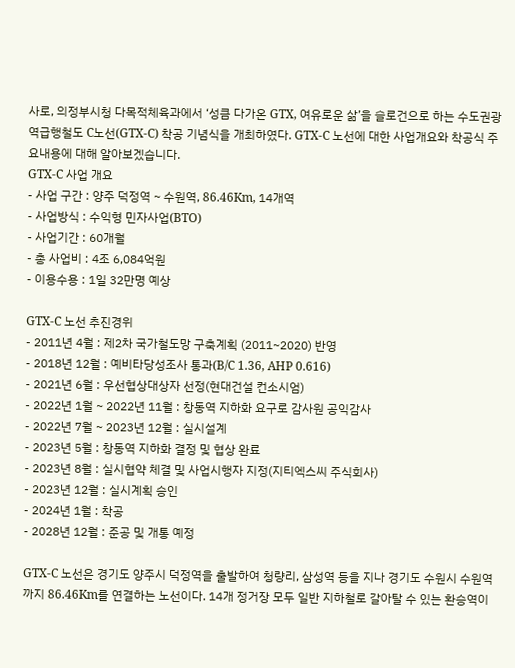사로, 의정부시청 다목적체육과에서 ‘성큼 다가온 GTX, 여유로운 삶’을 슬로건으로 하는 수도권광역급행철도 C노선(GTX-C) 착공 기념식을 개최하였다. GTX-C 노선에 대한 사업개요와 착공식 주요내용에 대해 알아보겠습니다.
GTX-C 사업 개요
- 사업 구간 : 양주 덕정역 ~ 수원역, 86.46Km, 14개역
- 사업방식 : 수익형 민자사업(BTO)
- 사업기간 : 60개월
- 총 사업비 : 4조 6,084억원
- 이용수용 : 1일 32만명 예상

GTX-C 노선 추진경위
- 2011년 4월 : 제2차 국가철도망 구축계획 (2011~2020) 반영
- 2018년 12월 : 예비타당성조사 통과(B/C 1.36, AHP 0.616)
- 2021년 6월 : 우선협상대상자 선정(현대건설 컨소시엄)
- 2022년 1월 ~ 2022년 11월 : 창동역 지하화 요구로 감사원 공익감사
- 2022년 7월 ~ 2023년 12월 : 실시설계
- 2023년 5월 : 창동역 지하화 결정 및 협상 완료
- 2023년 8월 : 실시협약 체결 및 사업시행자 지정(지티엑스씨 주식회사)
- 2023년 12월 : 실시계획 승인
- 2024년 1월 : 착공
- 2028년 12월 : 준공 및 개통 예정

GTX-C 노선은 경기도 양주시 덕정역을 출발하여 청량리, 삼성역 등을 지나 경기도 수원시 수원역까지 86.46Km를 연결하는 노선이다. 14개 정거장 모두 일반 지하철로 갈아탈 수 있는 환승역이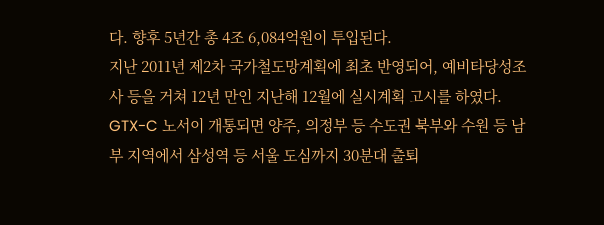다. 향후 5년간 총 4조 6,084억원이 투입된다.
지난 2011년 제2차 국가철도망계획에 최초 반영되어, 예비타당성조사 등을 거쳐 12년 만인 지난해 12월에 실시계획 고시를 하였다.
GTX-C 노서이 개통되면 양주, 의정부 등 수도권 북부와 수원 등 남부 지역에서 삼성역 등 서울 도심까지 30분대 출퇴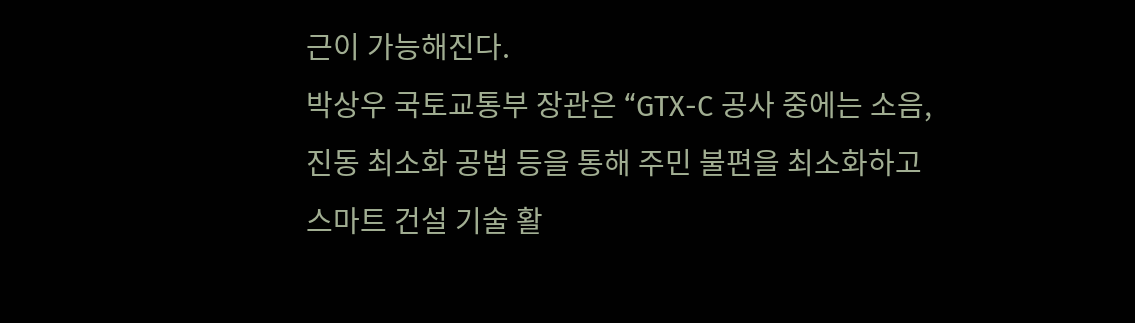근이 가능해진다.
박상우 국토교통부 장관은 “GTX-C 공사 중에는 소음, 진동 최소화 공법 등을 통해 주민 불편을 최소화하고 스마트 건설 기술 활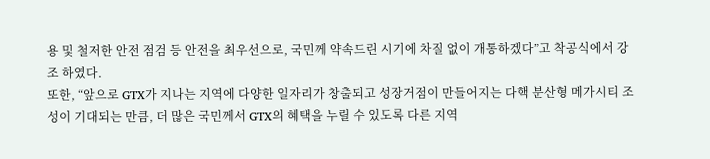용 및 철저한 안전 점검 등 안전을 최우선으로, 국민께 약속드린 시기에 차질 없이 개통하겠다”고 착공식에서 강조 하였다.
또한, “앞으로 GTX가 지나는 지역에 다양한 일자리가 창출되고 성장거점이 만들어지는 다핵 분산형 메가시티 조성이 기대되는 만큼, 더 많은 국민께서 GTX의 혜택을 누릴 수 있도록 다른 지역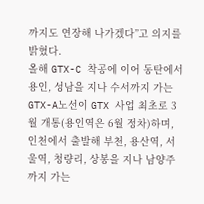까지도 연장해 나가겠다”고 의지를 밝혔다.
올해 GTX-C 착공에 이어 동탄에서 용인, 성남을 지나 수서까지 가는 GTX-A노선이 GTX 사업 최초로 3월 개통(용인역은 6월 정차)하며, 인천에서 출발해 부천, 용산역, 서울역, 청량리, 상봉을 지나 남양주까지 가는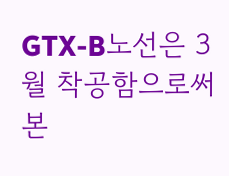GTX-B노선은 3월 착공함으로써 본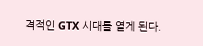격적인 GTX 시대를 열게 된다.